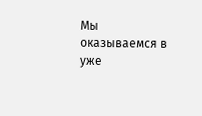Мы оказываемся в уже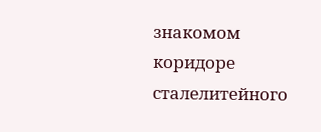знакомом коридоре сталелитейного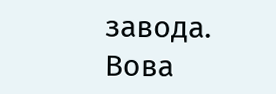завода. Вова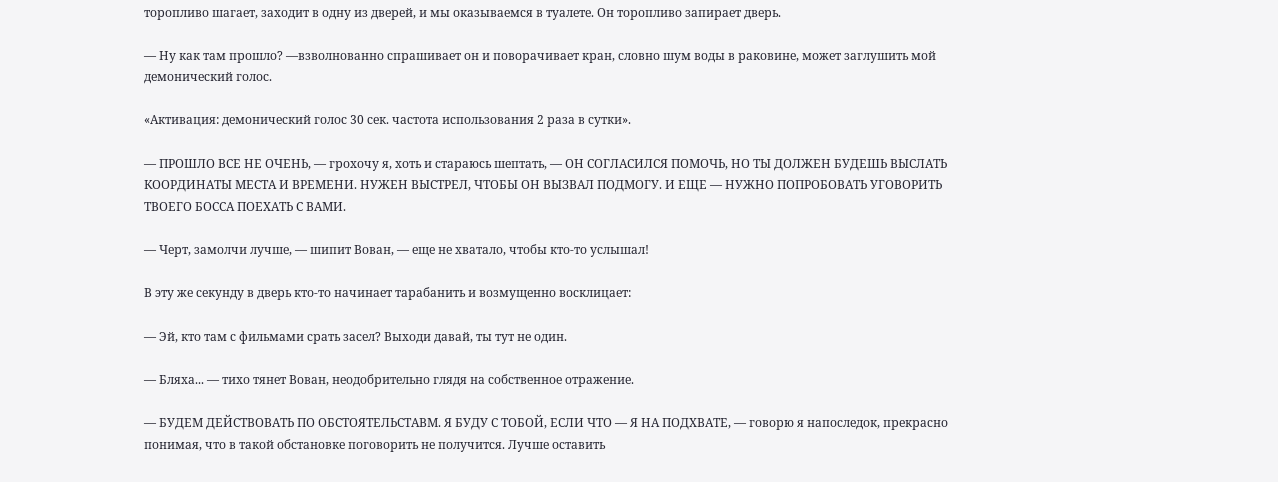торопливо шагает, заходит в одну из дверей, и мы оказываемся в туалете. Он торопливо запирает дверь.

— Ну как там прошло? —взволнованно спрашивает он и поворачивает кран, словно шум воды в раковине, может заглушить мой демонический голос.

«Активация: демонический голос 30 сек. частота использования 2 раза в сутки».

— ПРОШЛО ВСЕ НЕ ОЧЕНЬ, — грохочу я, хоть и стараюсь шептать, — ОН СОГЛАСИЛСЯ ПОМОЧЬ, НО ТЫ ДОЛЖЕН БУДЕШЬ ВЫСЛАТЬ КООРДИНАТЫ МЕСТА И ВРЕМЕНИ. НУЖЕН ВЫСТРЕЛ, ЧТОБЫ ОН ВЫЗВАЛ ПОДМОГУ. И ЕЩЕ — НУЖНО ПОПРОБОВАТЬ УГОВОРИТЬ ТВОЕГО БОССА ПОЕХАТЬ С ВАМИ.

— Черт, замолчи лучше, — шипит Вован, — еще не хватало, чтобы кто-то услышал!

В эту же секунду в дверь кто-то начинает тарабанить и возмущенно восклицает:

— Эй, кто там с фильмами срать засел? Выходи давай, ты тут не один.

— Бляха... — тихо тянет Вован, неодобрительно глядя на собственное отражение.

— БУДЕМ ДЕЙСТВОВАТЬ ПО ОБСТОЯТЕЛЬСТАВМ. Я БУДУ С ТОБОЙ, ЕСЛИ ЧТО — Я НА ПОДХВАТЕ, — говорю я напоследок, прекрасно понимая, что в такой обстановке поговорить не получится. Лучше оставить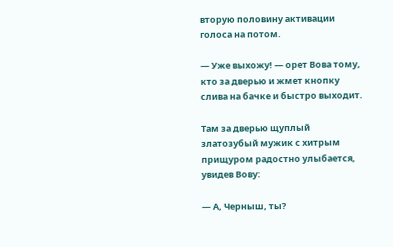вторую половину активации голоса на потом.

— Уже выхожу! — орет Вова тому, кто за дверью и жмет кнопку слива на бачке и быстро выходит.

Там за дверью щуплый златозубый мужик с хитрым прищуром радостно улыбается, увидев Вову:

— А, Черныш, ты?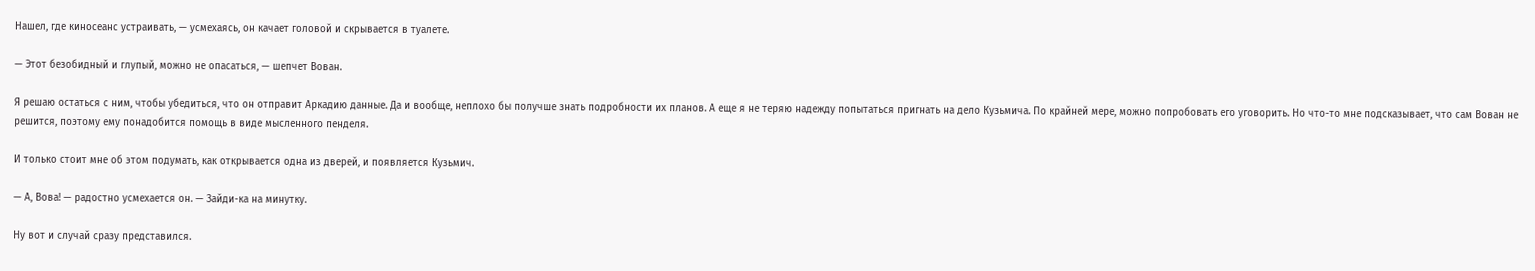Нашел, где киносеанс устраивать, — усмехаясь, он качает головой и скрывается в туалете.

— Этот безобидный и глупый, можно не опасаться, — шепчет Вован.

Я решаю остаться с ним, чтобы убедиться, что он отправит Аркадию данные. Да и вообще, неплохо бы получше знать подробности их планов. А еще я не теряю надежду попытаться пригнать на дело Кузьмича. По крайней мере, можно попробовать его уговорить. Но что-то мне подсказывает, что сам Вован не решится, поэтому ему понадобится помощь в виде мысленного пенделя.

И только стоит мне об этом подумать, как открывается одна из дверей, и появляется Кузьмич.

— А, Вова! — радостно усмехается он. — Зайди-ка на минутку.

Ну вот и случай сразу представился.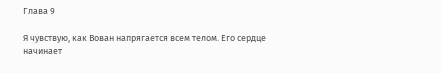Глава 9

Я чувствую, как Вован напрягается всем телом. Его сердце начинает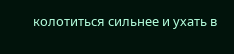колотиться сильнее и ухать в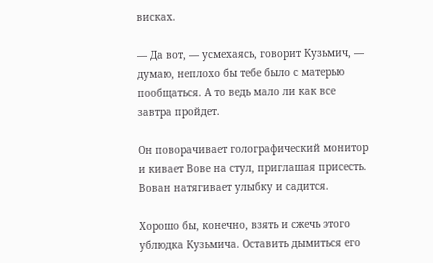висках.

— Да вот, — усмехаясь, говорит Кузьмич, — думаю, неплохо бы тебе было с матерью пообщаться. А то ведь мало ли как все завтра пройдет.

Он поворачивает голографический монитор и кивает Вове на стул, приглашая присесть. Вован натягивает улыбку и садится.

Хорошо бы, конечно, взять и сжечь этого ублюдка Кузьмича. Оставить дымиться его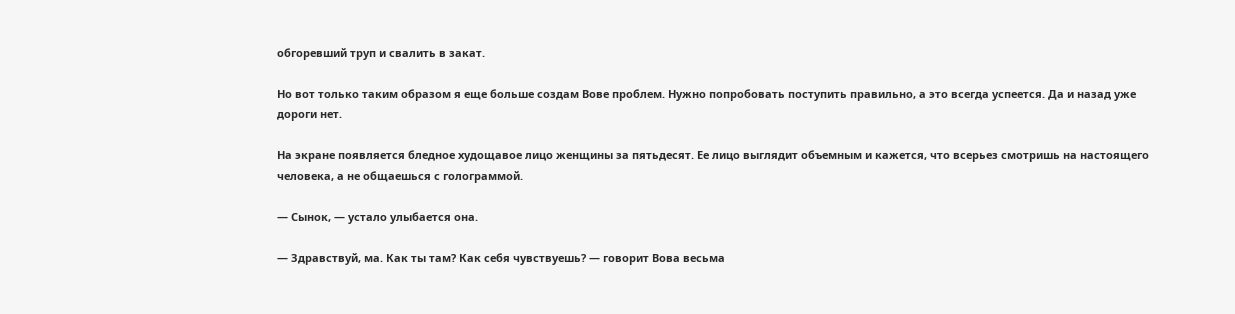обгоревший труп и свалить в закат.

Но вот только таким образом я еще больше создам Вове проблем. Нужно попробовать поступить правильно, а это всегда успеется. Да и назад уже дороги нет.

На экране появляется бледное худощавое лицо женщины за пятьдесят. Ее лицо выглядит объемным и кажется, что всерьез смотришь на настоящего человека, а не общаешься с голограммой.

— Сынок, — устало улыбается она.

— Здравствуй, ма. Как ты там? Как себя чувствуешь? — говорит Вова весьма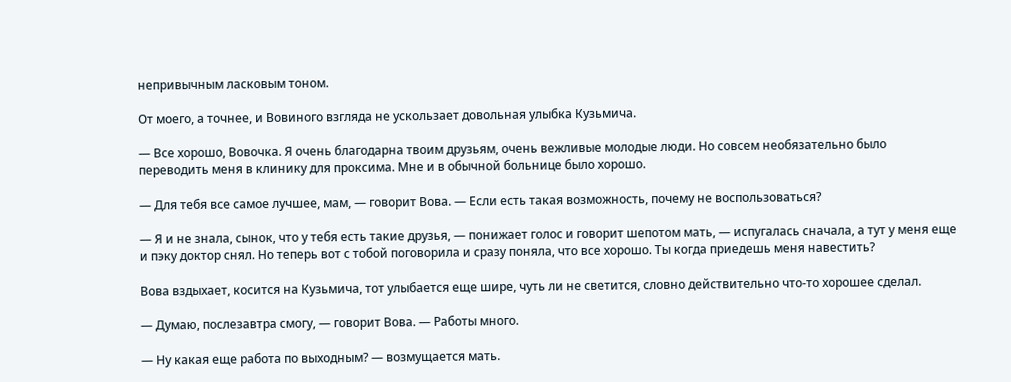непривычным ласковым тоном.

От моего, а точнее, и Вовиного взгляда не ускользает довольная улыбка Кузьмича.

— Все хорошо, Вовочка. Я очень благодарна твоим друзьям, очень вежливые молодые люди. Но совсем необязательно было переводить меня в клинику для проксима. Мне и в обычной больнице было хорошо.

— Для тебя все самое лучшее, мам, — говорит Вова. — Если есть такая возможность, почему не воспользоваться?

— Я и не знала, сынок, что у тебя есть такие друзья, — понижает голос и говорит шепотом мать, — испугалась сначала, а тут у меня еще и пэку доктор снял. Но теперь вот с тобой поговорила и сразу поняла, что все хорошо. Ты когда приедешь меня навестить?

Вова вздыхает, косится на Кузьмича, тот улыбается еще шире, чуть ли не светится, словно действительно что-то хорошее сделал.

— Думаю, послезавтра смогу, — говорит Вова. — Работы много.

— Ну какая еще работа по выходным? — возмущается мать.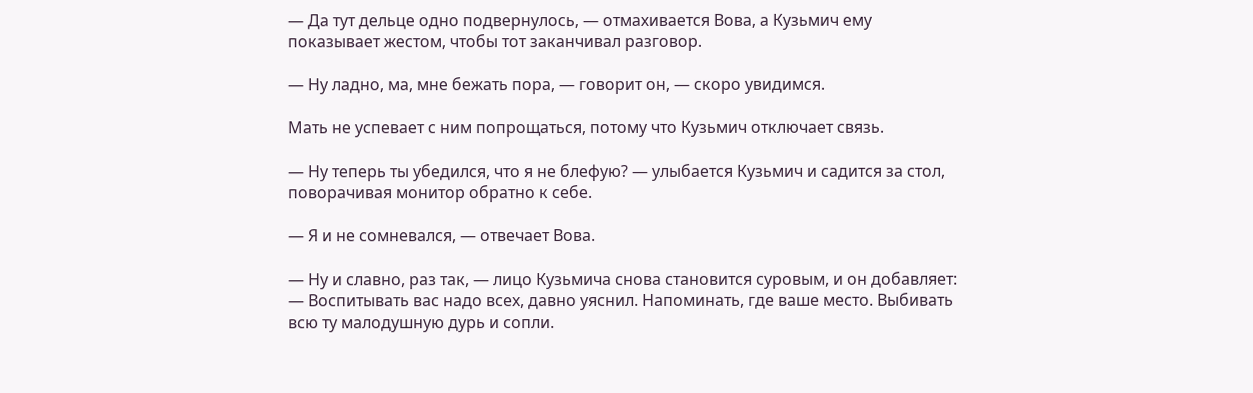— Да тут дельце одно подвернулось, — отмахивается Вова, а Кузьмич ему показывает жестом, чтобы тот заканчивал разговор.

— Ну ладно, ма, мне бежать пора, — говорит он, — скоро увидимся.

Мать не успевает с ним попрощаться, потому что Кузьмич отключает связь.

— Ну теперь ты убедился, что я не блефую? — улыбается Кузьмич и садится за стол, поворачивая монитор обратно к себе.

— Я и не сомневался, — отвечает Вова.

— Ну и славно, раз так, — лицо Кузьмича снова становится суровым, и он добавляет: — Воспитывать вас надо всех, давно уяснил. Напоминать, где ваше место. Выбивать всю ту малодушную дурь и сопли.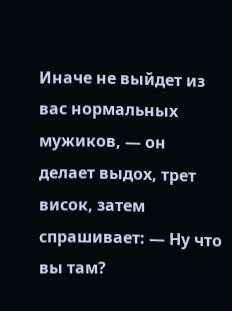Иначе не выйдет из вас нормальных мужиков, — он делает выдох, трет висок, затем спрашивает: — Ну что вы там?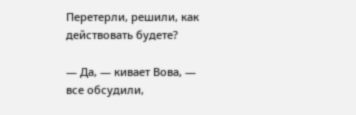Перетерли, решили, как действовать будете?

— Да, — кивает Вова, — все обсудили,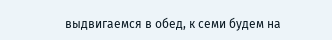выдвигаемся в обед, к семи будем на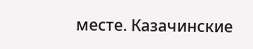месте. Казачинские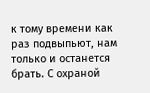к тому времени как раз подвыпьют, нам только и останется брать. С охраной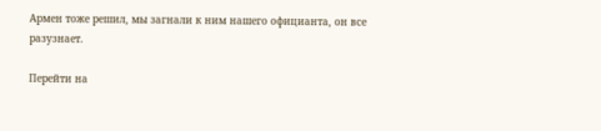Армен тоже решил, мы загнали к ним нашего официанта, он все разузнает.

Перейти на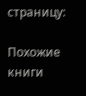страницу:

Похожие книги